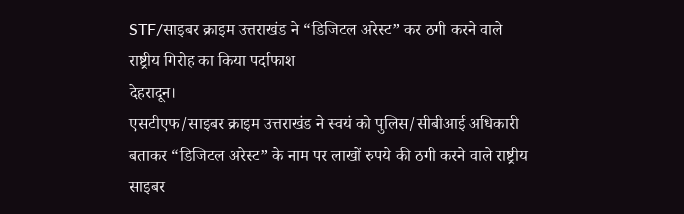STF/साइबर क्राइम उत्तराखंड ने “डिजिटल अरेस्ट” कर ठगी करने वाले राष्ट्रीय गिरोह का किया पर्दाफाश
देहरादून।
एसटीएफ/साइबर क्राइम उत्तराखंड ने स्वयं को पुलिस/सीबीआई अधिकारी बताकर “डिजिटल अरेस्ट” के नाम पर लाखों रुपये की ठगी करने वाले राष्ट्रीय साइबर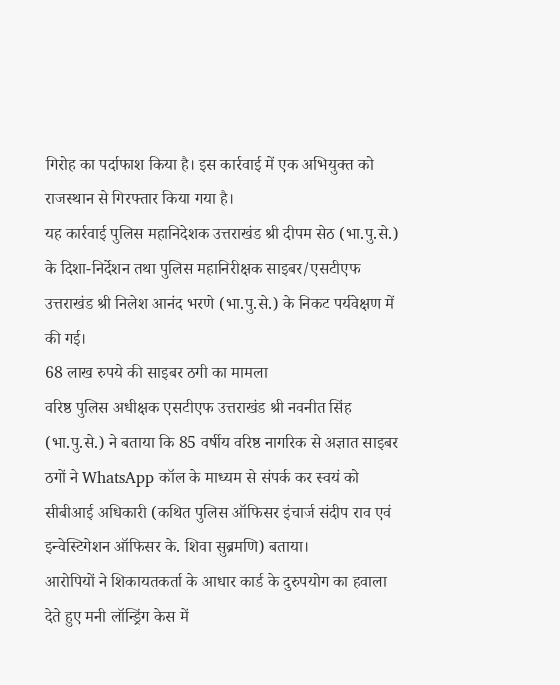गिरोह का पर्दाफाश किया है। इस कार्रवाई में एक अभियुक्त को राजस्थान से गिरफ्तार किया गया है।
यह कार्रवाई पुलिस महानिदेशक उत्तराखंड श्री दीपम सेठ (भा.पु.से.) के दिशा-निर्देशन तथा पुलिस महानिरीक्षक साइबर/एसटीएफ उत्तराखंड श्री निलेश आनंद भरणे (भा.पु.से.) के निकट पर्यवेक्षण में की गई।
68 लाख रुपये की साइबर ठगी का मामला
वरिष्ठ पुलिस अधीक्षक एसटीएफ उत्तराखंड श्री नवनीत सिंह (भा.पु.से.) ने बताया कि 85 वर्षीय वरिष्ठ नागरिक से अज्ञात साइबर ठगों ने WhatsApp कॉल के माध्यम से संपर्क कर स्वयं को सीबीआई अधिकारी (कथित पुलिस ऑफिसर इंचार्ज संदीप राव एवं इन्वेस्टिगेशन ऑफिसर के. शिवा सुब्रमणि) बताया।
आरोपियों ने शिकायतकर्ता के आधार कार्ड के दुरुपयोग का हवाला देते हुए मनी लॉन्ड्रिंग केस में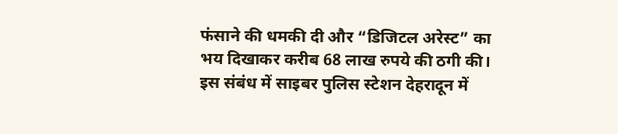फंसाने की धमकी दी और “डिजिटल अरेस्ट” का भय दिखाकर करीब 68 लाख रुपये की ठगी की।
इस संबंध में साइबर पुलिस स्टेशन देहरादून में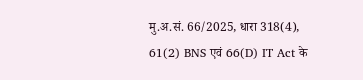मु.अ.सं. 66/2025, धारा 318(4), 61(2) BNS एवं 66(D) IT Act के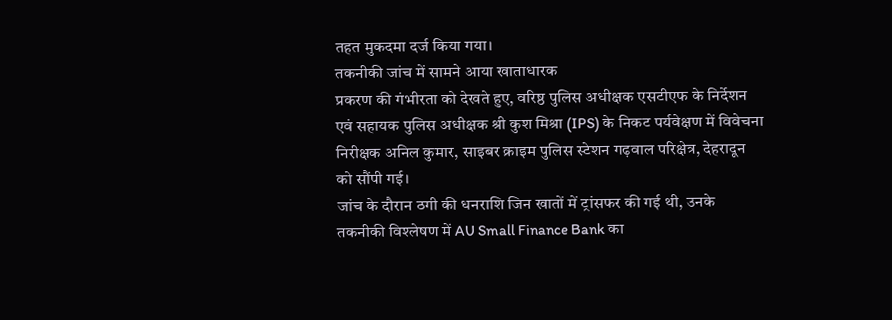तहत मुकदमा दर्ज किया गया।
तकनीकी जांच में सामने आया खाताधारक
प्रकरण की गंभीरता को देखते हुए, वरिष्ठ पुलिस अधीक्षक एसटीएफ के निर्देशन एवं सहायक पुलिस अधीक्षक श्री कुश मिश्रा (IPS) के निकट पर्यवेक्षण में विवेचना निरीक्षक अनिल कुमार, साइबर क्राइम पुलिस स्टेशन गढ़वाल परिक्षेत्र, देहरादून को सौंपी गई।
जांच के दौरान ठगी की धनराशि जिन खातों में ट्रांसफर की गई थी, उनके तकनीकी विश्लेषण में AU Small Finance Bank का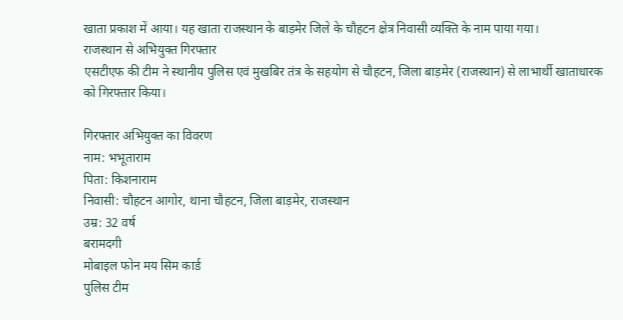खाता प्रकाश में आया। यह खाता राजस्थान के बाड़मेर जिले के चौहटन क्षेत्र निवासी व्यक्ति के नाम पाया गया।
राजस्थान से अभियुक्त गिरफ्तार
एसटीएफ की टीम ने स्थानीय पुलिस एवं मुखबिर तंत्र के सहयोग से चौहटन, जिला बाड़मेर (राजस्थान) से लाभार्थी खाताधारक को गिरफ्तार किया।

गिरफ्तार अभियुक्त का विवरण
नाम: भभूताराम
पिता: किशनाराम
निवासी: चौहटन आगोर, थाना चौहटन, जिला बाड़मेर, राजस्थान
उम्र: 32 वर्ष
बरामदगी
मोबाइल फोन मय सिम कार्ड
पुलिस टीम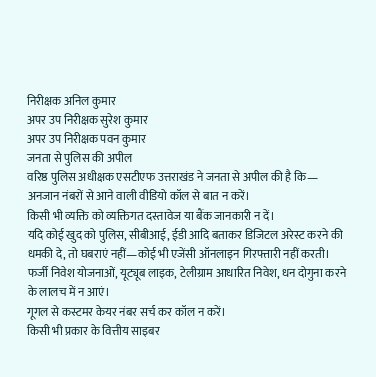निरीक्षक अनिल कुमार
अपर उप निरीक्षक सुरेश कुमार
अपर उप निरीक्षक पवन कुमार
जनता से पुलिस की अपील
वरिष्ठ पुलिस अधीक्षक एसटीएफ उत्तराखंड ने जनता से अपील की है कि—
अनजान नंबरों से आने वाली वीडियो कॉल से बात न करें।
किसी भी व्यक्ति को व्यक्तिगत दस्तावेज या बैंक जानकारी न दें।
यदि कोई खुद को पुलिस, सीबीआई, ईडी आदि बताकर डिजिटल अरेस्ट करने की धमकी दे, तो घबराएं नहीं—कोई भी एजेंसी ऑनलाइन गिरफ्तारी नहीं करती।
फर्जी निवेश योजनाओं, यूट्यूब लाइक, टेलीग्राम आधारित निवेश, धन दोगुना करने के लालच में न आएं।
गूगल से कस्टमर केयर नंबर सर्च कर कॉल न करें।
किसी भी प्रकार के वित्तीय साइबर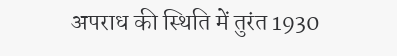अपराध की स्थिति में तुरंत 1930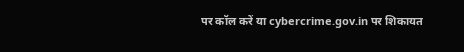पर कॉल करें या cybercrime.gov.in पर शिकायत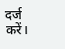दर्ज करें।